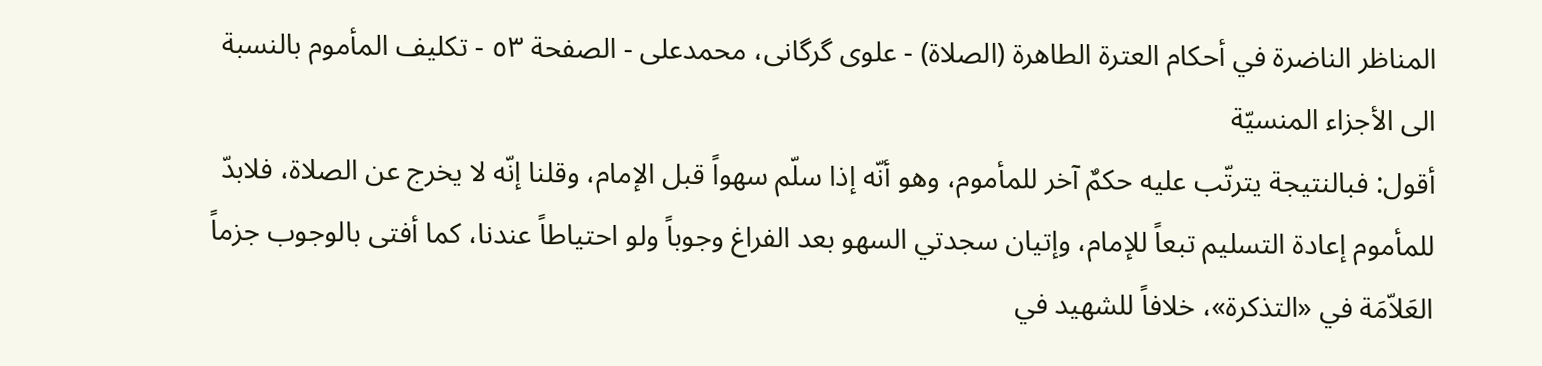المناظر الناضرة في أحکام العترة الطاهرة (الصلاة) - علوی گرگانی، محمدعلی - الصفحة ٥٣ - تكليف المأموم بالنسبة الى الأجزاء المنسيّة
أقول: فبالنتيجة يترتّب عليه حكمٌ آخر للمأموم، وهو أنّه إذا سلّم سهواً قبل الإمام، وقلنا إنّه لا يخرج عن الصلاة، فلابدّ للمأموم إعادة التسليم تبعاً للإمام، وإتيان سجدتي السهو بعد الفراغ وجوباً ولو احتياطاً عندنا، كما أفتى بالوجوب جزماً العَلاّمَة في «التذكرة»، خلافاً للشهيد في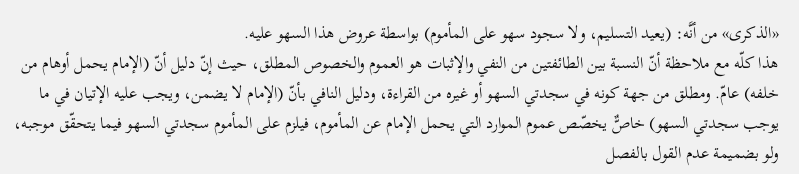«الذكرى» من أنَّه: (يعيد التسليم، ولا سجود سهو على المأموم) بواسطة عروض هذا السهو عليه.
هذا كلّه مع ملاحظة أنّ النسبة بين الطائفتين من النفي والإثبات هو العموم والخصوص المطلق، حيث إنّ دليل أنّ (الإمام يحمل أوهام من خلفه) عامّ. ومطلق من جهة كونه في سجدتي السهو أو غيره من القراءة، ودليل النافي بأنّ (الإمام لا يضمن، ويجب عليه الإتيان في ما يوجب سجدتي السهو) خاصٌّ يخصّص عموم الموارد التي يحمل الإمام عن المأموم، فيلزم على المأموم سجدتي السهو فيما يتحقّق موجبه، ولو بضميمة عدم القول بالفصل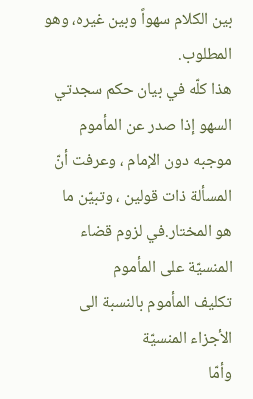بين الكلام سهواً وبين غيره، وهو المطلوب.
هذا كلّه في بيان حكم سجدتي السهو إذا صدر عن المأموم موجبه دون الإمام ، وعرفت أنّ المسألة ذات قولين ، وتبيّن ما هو المختار.في لزوم قضاء المنسيّة على المأموم
تكليف المأموم بالنسبة الى الأجزاء المنسيّة
وأمّا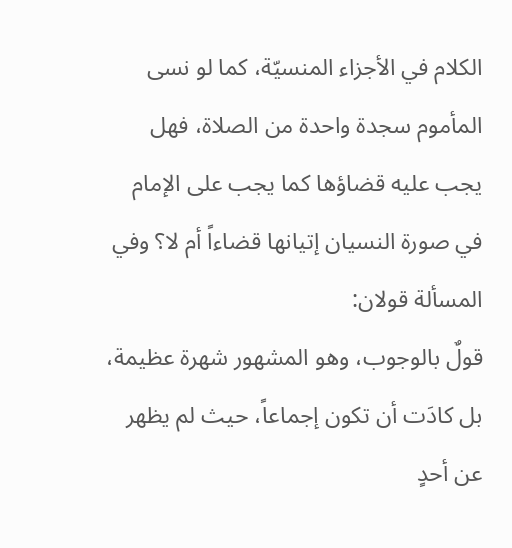الكلام في الأجزاء المنسيّة، كما لو نسى المأموم سجدة واحدة من الصلاة، فهل يجب عليه قضاؤها كما يجب على الإمام في صورة النسيان إتيانها قضاءاً أم لا؟ وفي المسألة قولان:
قولٌ بالوجوب، وهو المشهور شهرة عظيمة، بل كادَت أن تكون إجماعاً، حيث لم يظهر عن أحدٍ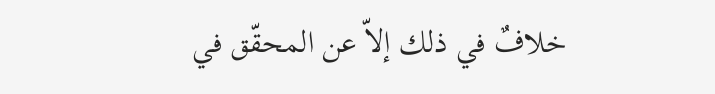خلافٌ في ذلك إلاّ عن المحقّق في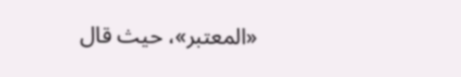«المعتبر»، حيث قال